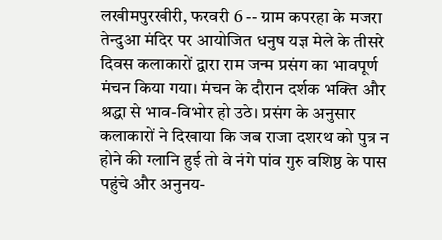लखीमपुरखीरी, फरवरी 6 -- ग्राम कपरहा के मजरा तेन्दुआ मंदिर पर आयोजित धनुष यज्ञ मेले के तीसरे दिवस कलाकारों द्वारा राम जन्म प्रसंग का भावपूर्ण मंचन किया गया। मंचन के दौरान दर्शक भक्ति और श्रद्धा से भाव-विभोर हो उठे। प्रसंग के अनुसार कलाकारों ने दिखाया कि जब राजा दशरथ को पुत्र न होने की ग्लानि हुई तो वे नंगे पांव गुरु वशिष्ठ के पास पहुंचे और अनुनय-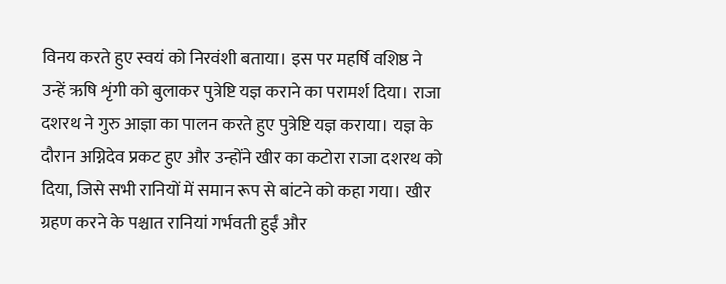विनय करते हुए स्वयं को निरवंशी बताया। इस पर महर्षि वशिष्ठ ने उन्हें ऋषि शृंगी को बुलाकर पुत्रेष्टि यज्ञ कराने का परामर्श दिया। राजा दशरथ ने गुरु आज्ञा का पालन करते हुए पुत्रेष्टि यज्ञ कराया। यज्ञ के दौरान अग्निदेव प्रकट हुए और उन्होंने खीर का कटोरा राजा दशरथ को दिया, जिसे सभी रानियों में समान रूप से बांटने को कहा गया। खीर ग्रहण करने के पश्चात रानियां गर्भवती हुईं और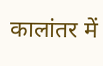कालांतर में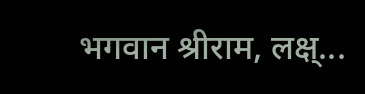भगवान श्रीराम, लक्ष्...